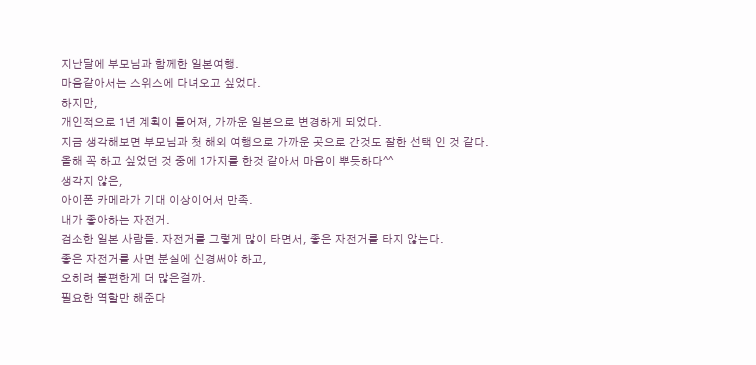지난달에 부모님과 함께한 일본여행.
마음같아서는 스위스에 다녀오고 싶었다.
하지만,
개인적으로 1년 계획이 틀어져, 가까운 일본으로 변경하게 되었다.
지금 생각해보면 부모님과 첫 해외 여행으로 가까운 곳으로 간것도 잘한 선택 인 것 같다.
올해 꼭 하고 싶었던 것 중에 1가지를 한것 같아서 마음이 뿌듯하다^^
생각지 않은,
아이폰 카메라가 기대 이상이어서 만족.
내가 좋아하는 자전거.
검소한 일본 사람들. 자전거를 그렇게 많이 타면서, 좋은 자전거를 타지 않는다.
좋은 자전거를 사면 분실에 신경써야 하고,
오히려 불편한게 더 많은걸까.
필요한 역할만 해준다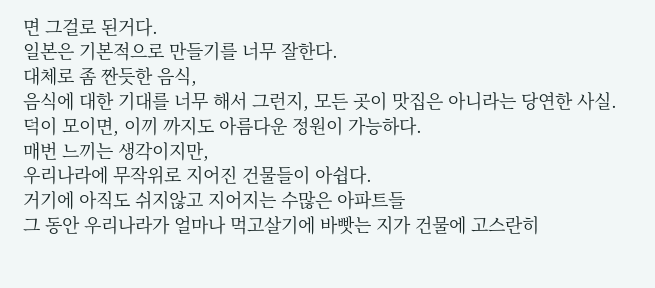면 그걸로 된거다.
일본은 기본적으로 만들기를 너무 잘한다.
대체로 좀 짠듯한 음식,
음식에 대한 기대를 너무 해서 그런지, 모든 곳이 맛집은 아니라는 당연한 사실.
덕이 모이면, 이끼 까지도 아름다운 정원이 가능하다.
매번 느끼는 생각이지만,
우리나라에 무작위로 지어진 건물들이 아쉽다.
거기에 아직도 쉬지않고 지어지는 수많은 아파트들
그 동안 우리나라가 얼마나 먹고살기에 바빳는 지가 건물에 고스란히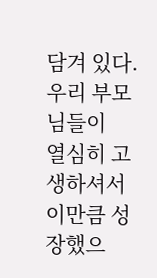담겨 있다.
우리 부모님들이
열심히 고생하셔서 이만큼 성장했으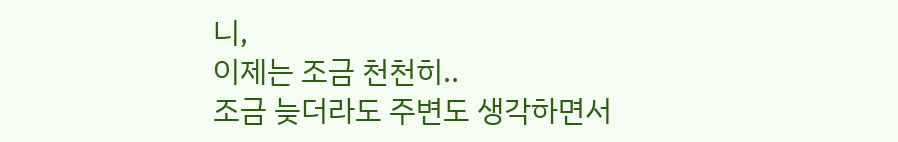니,
이제는 조금 천천히..
조금 늦더라도 주변도 생각하면서